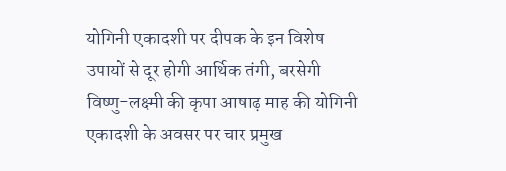योगिनी एकादशी पर दीपक के इन विशेष उपायों से दूर होगी आर्थिक तंगी, बरसेगी विष्णु-लक्ष्मी की कृपा आषाढ़ माह की योगिनी एकादशी के अवसर पर चार प्रमुख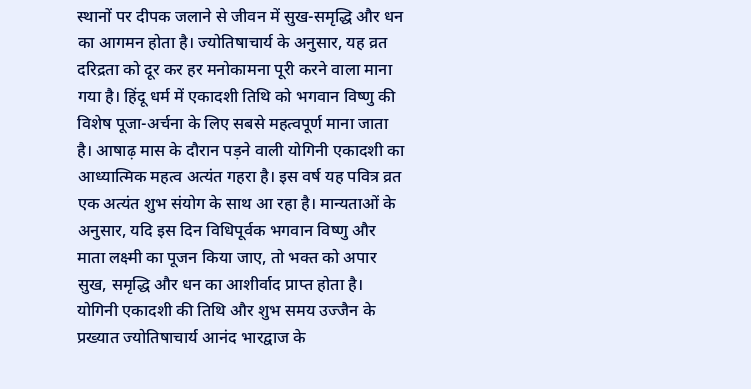स्थानों पर दीपक जलाने से जीवन में सुख-समृद्धि और धन का आगमन होता है। ज्योतिषाचार्य के अनुसार, यह व्रत दरिद्रता को दूर कर हर मनोकामना पूरी करने वाला माना गया है। हिंदू धर्म में एकादशी तिथि को भगवान विष्णु की विशेष पूजा-अर्चना के लिए सबसे महत्वपूर्ण माना जाता है। आषाढ़ मास के दौरान पड़ने वाली योगिनी एकादशी का आध्यात्मिक महत्व अत्यंत गहरा है। इस वर्ष यह पवित्र व्रत एक अत्यंत शुभ संयोग के साथ आ रहा है। मान्यताओं के अनुसार, यदि इस दिन विधिपूर्वक भगवान विष्णु और माता लक्ष्मी का पूजन किया जाए, तो भक्त को अपार सुख, समृद्धि और धन का आशीर्वाद प्राप्त होता है। योगिनी एकादशी की तिथि और शुभ समय उज्जैन के प्रख्यात ज्योतिषाचार्य आनंद भारद्वाज के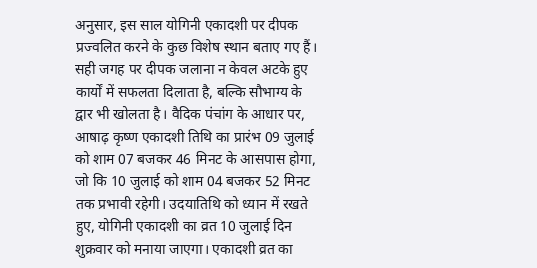अनुसार, इस साल योगिनी एकादशी पर दीपक प्रज्वलित करने के कुछ विशेष स्थान बताए गए हैं। सही जगह पर दीपक जलाना न केवल अटके हुए कार्यों में सफलता दिलाता है, बल्कि सौभाग्य के द्वार भी खोलता है। वैदिक पंचांग के आधार पर, आषाढ़ कृष्ण एकादशी तिथि का प्रारंभ 09 जुलाई को शाम 07 बजकर 46 मिनट के आसपास होगा, जो कि 10 जुलाई को शाम 04 बजकर 52 मिनट तक प्रभावी रहेगी। उदयातिथि को ध्यान में रखते हुए, योगिनी एकादशी का व्रत 10 जुलाई दिन शुक्रवार को मनाया जाएगा। एकादशी व्रत का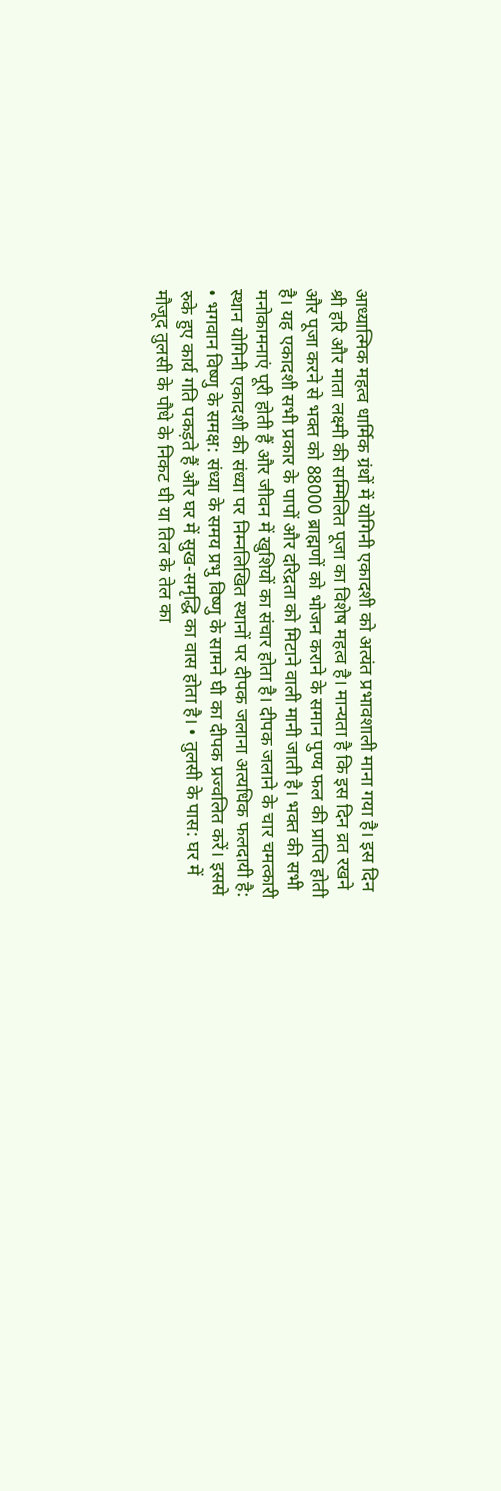आध्यात्मिक महत्व धार्मिक ग्रंथों में योगिनी एकादशी को अत्यंत प्रभावशाली माना गया है। इस दिन श्री हरि और माता लक्ष्मी की सम्मिलित पूजा का विशेष महत्व है। मान्यता है कि इस दिन व्रत रखने और पूजा करने से भक्त को 88000 ब्राह्मणों को भोजन कराने के समान पुण्य फल की प्राप्ति होती है। यह एकादशी सभी प्रकार के पापों और दरिद्रता को मिटाने वाली मानी जाती है। भक्त की सभी मनोकामनाएं पूरी होती हैं और जीवन में खुशियों का संचार होता है। दीपक जलाने के चार चमत्कारी स्थान योगिनी एकादशी की संध्या पर निम्नलिखित स्थानों पर दीपक जलाना अत्यधिक फलदायी है: • भगवान विष्णु के समक्ष: संध्या के समय प्रभु विष्णु के सामने घी का दीपक प्रज्वलित करें। इससे रुके हुए कार्य गति पकड़ते हैं और घर में सुख-समृद्धि का वास होता है। • तुलसी के पास: घर में मौजूद तुलसी के पौधे के निकट घी या तिल के तेल का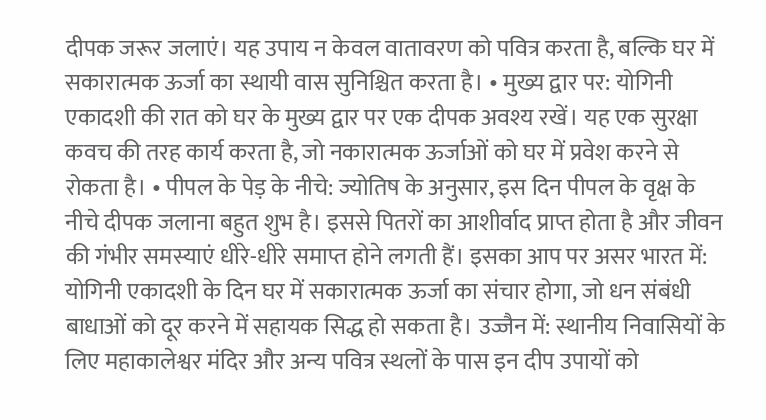दीपक जरूर जलाएं। यह उपाय न केवल वातावरण को पवित्र करता है, बल्कि घर में सकारात्मक ऊर्जा का स्थायी वास सुनिश्चित करता है। • मुख्य द्वार पर: योगिनी एकादशी की रात को घर के मुख्य द्वार पर एक दीपक अवश्य रखें। यह एक सुरक्षा कवच की तरह कार्य करता है, जो नकारात्मक ऊर्जाओं को घर में प्रवेश करने से रोकता है। • पीपल के पेड़ के नीचे: ज्योतिष के अनुसार, इस दिन पीपल के वृक्ष के नीचे दीपक जलाना बहुत शुभ है। इससे पितरों का आशीर्वाद प्राप्त होता है और जीवन की गंभीर समस्याएं धीरे-धीरे समाप्त होने लगती हैं। इसका आप पर असर भारत में: योगिनी एकादशी के दिन घर में सकारात्मक ऊर्जा का संचार होगा, जो धन संबंधी बाधाओं को दूर करने में सहायक सिद्ध हो सकता है। उज्जैन में: स्थानीय निवासियों के लिए महाकालेश्वर मंदिर और अन्य पवित्र स्थलों के पास इन दीप उपायों को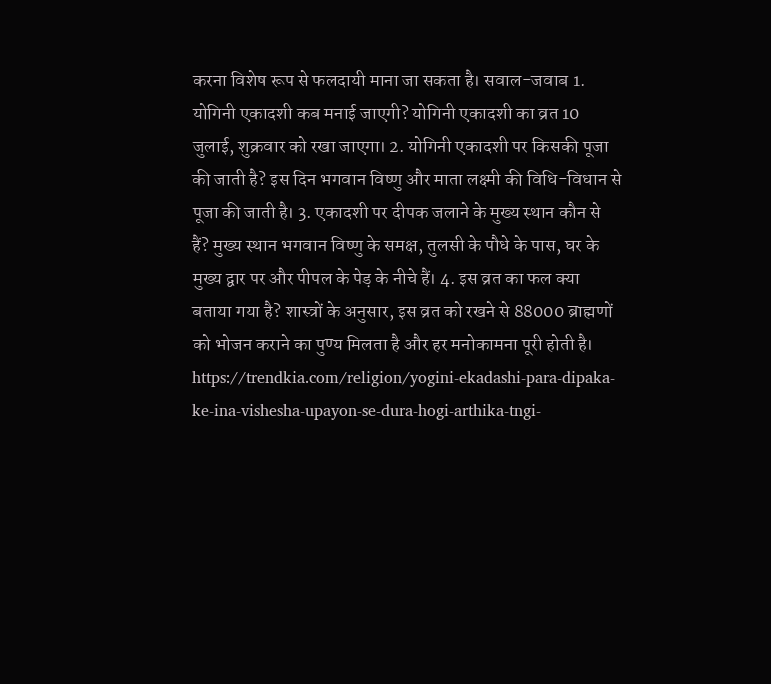करना विशेष रूप से फलदायी माना जा सकता है। सवाल-जवाब 1. योगिनी एकादशी कब मनाई जाएगी? योगिनी एकादशी का व्रत 10 जुलाई, शुक्रवार को रखा जाएगा। 2. योगिनी एकादशी पर किसकी पूजा की जाती है? इस दिन भगवान विष्णु और माता लक्ष्मी की विधि-विधान से पूजा की जाती है। 3. एकादशी पर दीपक जलाने के मुख्य स्थान कौन से हैं? मुख्य स्थान भगवान विष्णु के समक्ष, तुलसी के पौधे के पास, घर के मुख्य द्वार पर और पीपल के पेड़ के नीचे हैं। 4. इस व्रत का फल क्या बताया गया है? शास्त्रों के अनुसार, इस व्रत को रखने से 88000 ब्राह्मणों को भोजन कराने का पुण्य मिलता है और हर मनोकामना पूरी होती है। https://trendkia.com/religion/yogini-ekadashi-para-dipaka-ke-ina-vishesha-upayon-se-dura-hogi-arthika-tngi-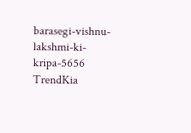barasegi-vishnu-lakshmi-ki-kripa-5656 TrendKia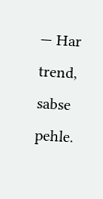— Har trend, sabse pehle.